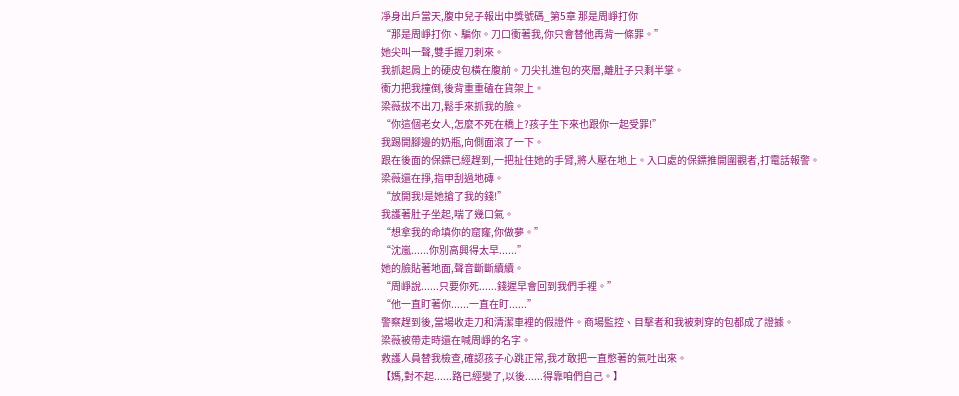凈身出戶當天,腹中兒子報出中獎號碼_第5章 那是周崢打你
“那是周崢打你、騙你。刀口衝著我,你只會替他再背一條罪。”
她尖叫一聲,雙手握刀刺來。
我抓起肩上的硬皮包橫在腹前。刀尖扎進包的夾層,離肚子只剩半掌。
衝力把我撞倒,後背重重磕在貨架上。
梁薇拔不出刀,鬆手來抓我的臉。
“你這個老女人,怎麼不死在橋上?孩子生下來也跟你一起受罪!”
我踢開腳邊的奶瓶,向側面滾了一下。
跟在後面的保鏢已經趕到,一把扯住她的手臂,將人壓在地上。入口處的保鏢推開圍觀者,打電話報警。
梁薇還在掙,指甲刮過地磚。
“放開我!是她搶了我的錢!”
我護著肚子坐起,喘了幾口氣。
“想拿我的命填你的窟窿,你做夢。”
“沈嵐......你別高興得太早......”
她的臉貼著地面,聲音斷斷續續。
“周崢說......只要你死......錢遲早會回到我們手裡。”
“他一直盯著你......一直在盯......”
警察趕到後,當場收走刀和清潔車裡的假證件。商場監控、目擊者和我被刺穿的包都成了證據。
梁薇被帶走時還在喊周崢的名字。
救護人員替我檢查,確認孩子心跳正常,我才敢把一直憋著的氣吐出來。
【媽,對不起......路已經變了,以後......得靠咱們自己。】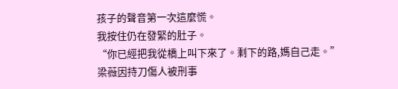孩子的聲音第一次這麼慌。
我按住仍在發緊的肚子。
“你已經把我從橋上叫下來了。剩下的路,媽自己走。”
梁薇因持刀傷人被刑事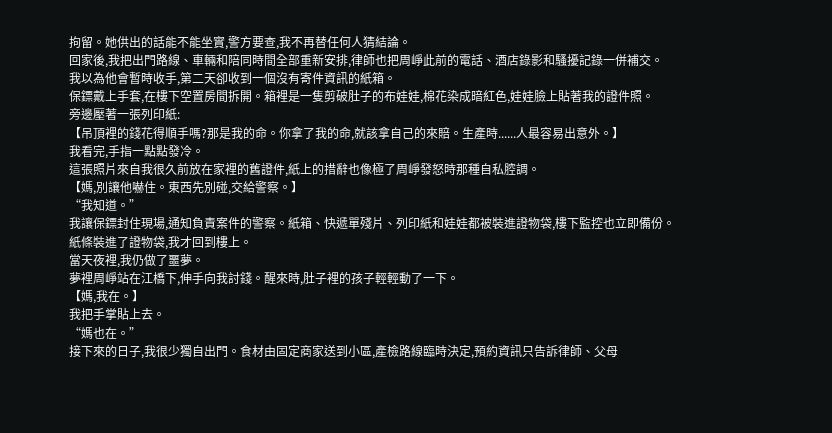拘留。她供出的話能不能坐實,警方要查,我不再替任何人猜結論。
回家後,我把出門路線、車輛和陪同時間全部重新安排,律師也把周崢此前的電話、酒店錄影和騷擾記錄一併補交。
我以為他會暫時收手,第二天卻收到一個沒有寄件資訊的紙箱。
保鏢戴上手套,在樓下空置房間拆開。箱裡是一隻剪破肚子的布娃娃,棉花染成暗紅色,娃娃臉上貼著我的證件照。
旁邊壓著一張列印紙:
【吊頂裡的錢花得順手嗎?那是我的命。你拿了我的命,就該拿自己的來賠。生產時......人最容易出意外。】
我看完,手指一點點發冷。
這張照片來自我很久前放在家裡的舊證件,紙上的措辭也像極了周崢發怒時那種自私腔調。
【媽,別讓他嚇住。東西先別碰,交給警察。】
“我知道。”
我讓保鏢封住現場,通知負責案件的警察。紙箱、快遞單殘片、列印紙和娃娃都被裝進證物袋,樓下監控也立即備份。
紙條裝進了證物袋,我才回到樓上。
當天夜裡,我仍做了噩夢。
夢裡周崢站在江橋下,伸手向我討錢。醒來時,肚子裡的孩子輕輕動了一下。
【媽,我在。】
我把手掌貼上去。
“媽也在。”
接下來的日子,我很少獨自出門。食材由固定商家送到小區,產檢路線臨時決定,預約資訊只告訴律師、父母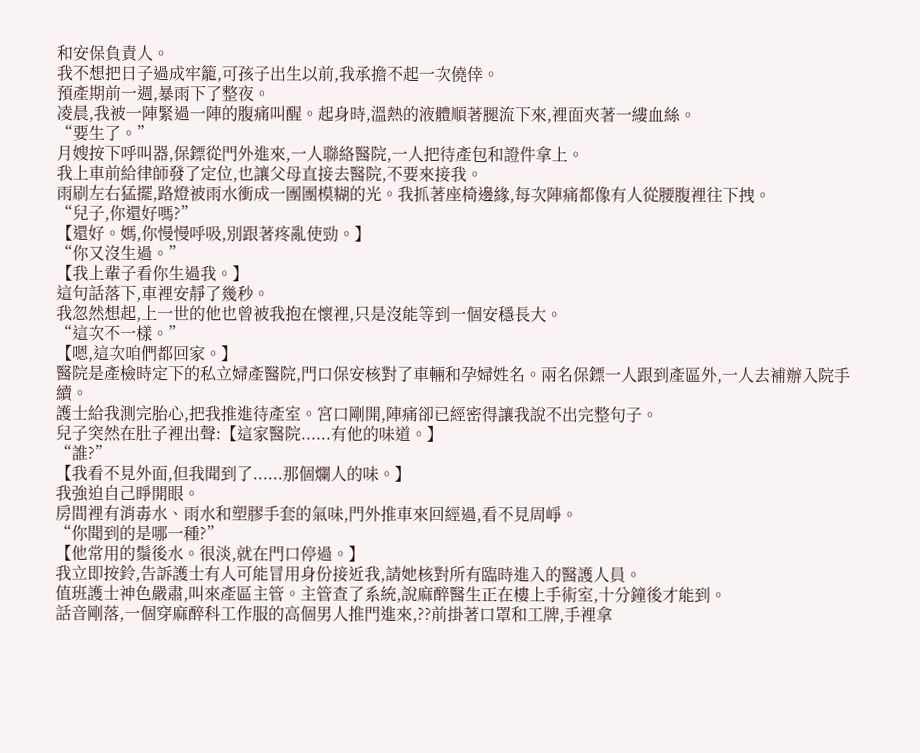和安保負責人。
我不想把日子過成牢籠,可孩子出生以前,我承擔不起一次僥倖。
預產期前一週,暴雨下了整夜。
凌晨,我被一陣緊過一陣的腹痛叫醒。起身時,溫熱的液體順著腿流下來,裡面夾著一縷血絲。
“要生了。”
月嫂按下呼叫器,保鏢從門外進來,一人聯絡醫院,一人把待產包和證件拿上。
我上車前給律師發了定位,也讓父母直接去醫院,不要來接我。
雨刷左右猛擺,路燈被雨水衝成一團團模糊的光。我抓著座椅邊緣,每次陣痛都像有人從腰腹裡往下拽。
“兒子,你還好嗎?”
【還好。媽,你慢慢呼吸,別跟著疼亂使勁。】
“你又沒生過。”
【我上輩子看你生過我。】
這句話落下,車裡安靜了幾秒。
我忽然想起,上一世的他也曾被我抱在懷裡,只是沒能等到一個安穩長大。
“這次不一樣。”
【嗯,這次咱們都回家。】
醫院是產檢時定下的私立婦產醫院,門口保安核對了車輛和孕婦姓名。兩名保鏢一人跟到產區外,一人去補辦入院手續。
護士給我測完胎心,把我推進待產室。宮口剛開,陣痛卻已經密得讓我說不出完整句子。
兒子突然在肚子裡出聲:【這家醫院......有他的味道。】
“誰?”
【我看不見外面,但我聞到了......那個爛人的味。】
我強迫自己睜開眼。
房間裡有消毒水、雨水和塑膠手套的氣味,門外推車來回經過,看不見周崢。
“你聞到的是哪一種?”
【他常用的鬚後水。很淡,就在門口停過。】
我立即按鈴,告訴護士有人可能冒用身份接近我,請她核對所有臨時進入的醫護人員。
值班護士神色嚴肅,叫來產區主管。主管查了系統,說麻醉醫生正在樓上手術室,十分鐘後才能到。
話音剛落,一個穿麻醉科工作服的高個男人推門進來,??前掛著口罩和工牌,手裡拿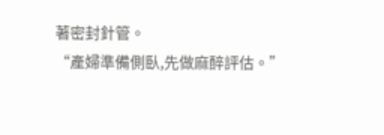著密封針管。
“產婦準備側臥,先做麻醉評估。”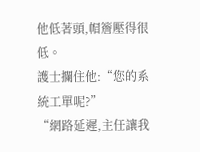他低著頭,帽簷壓得很低。
護士攔住他:“您的系統工單呢?”
“網路延遲,主任讓我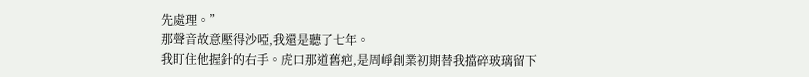先處理。”
那聲音故意壓得沙啞,我還是聽了七年。
我盯住他握針的右手。虎口那道舊疤,是周崢創業初期替我擋碎玻璃留下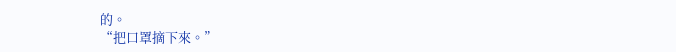的。
“把口罩摘下來。”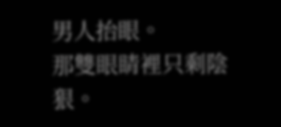男人抬眼。
那雙眼睛裡只剩陰狠。